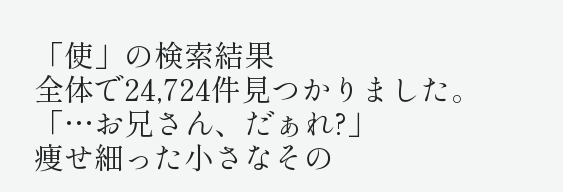「使」の検索結果
全体で24,724件見つかりました。
「…お兄さん、だぁれ?」
痩せ細った小さなその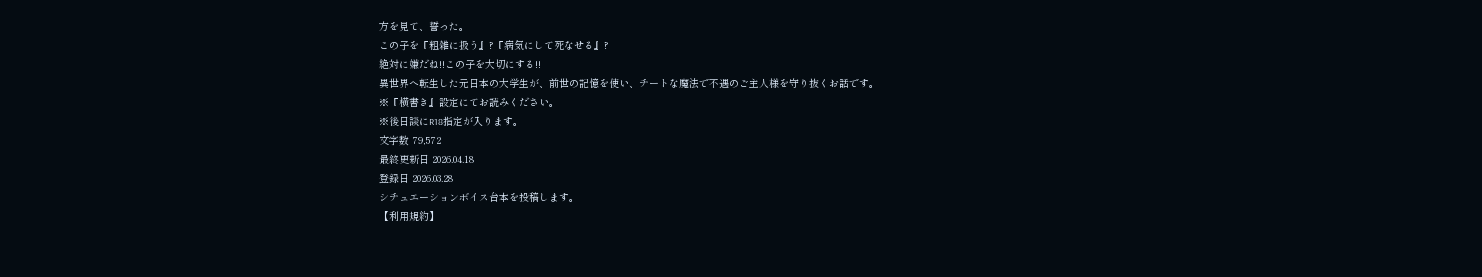方を見て、誓った。
この子を『粗雑に扱う』?『病気にして死なせる』?
絶対に嫌だね!!この子を大切にする!!
異世界へ転生した元日本の大学生が、前世の記憶を使い、チートな魔法で不遇のご主人様を守り抜くお話です。
※『横書き』設定にてお読みください。
※後日談にR18指定が入ります。
文字数 79,572
最終更新日 2026.04.18
登録日 2026.03.28
シチュエーションボイス台本を投稿します。
【利用規約】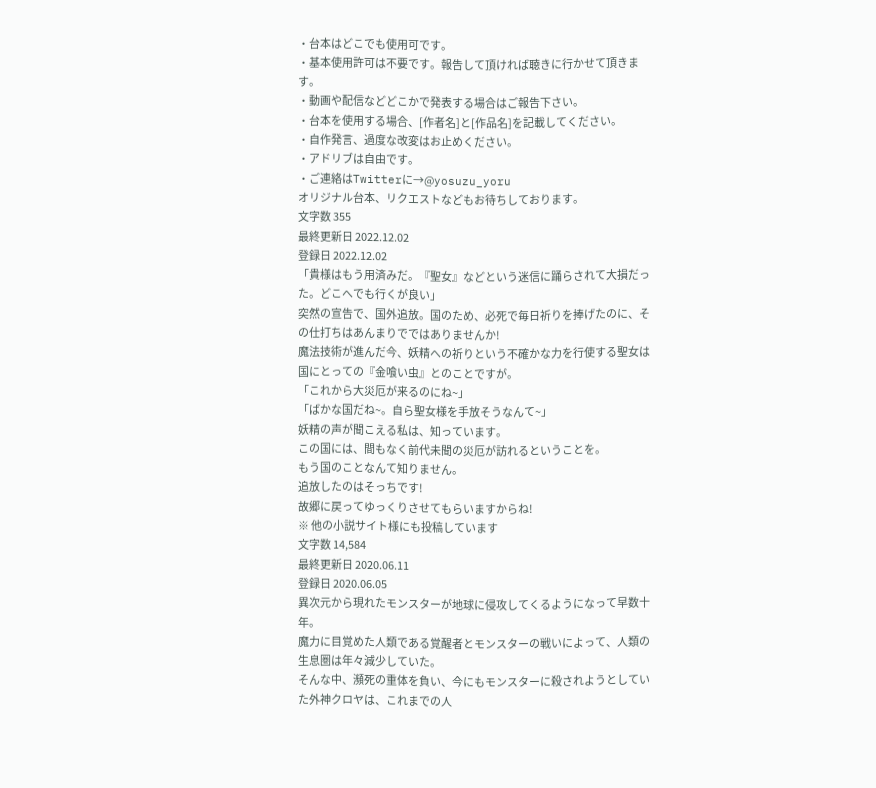・台本はどこでも使用可です。
・基本使用許可は不要です。報告して頂ければ聴きに行かせて頂きます。
・動画や配信などどこかで発表する場合はご報告下さい。
・台本を使用する場合、[作者名]と[作品名]を記載してください。
・自作発言、過度な改変はお止めください。
・アドリブは自由です。
・ご連絡はTwitterに→@yosuzu_yoru
オリジナル台本、リクエストなどもお待ちしております。
文字数 355
最終更新日 2022.12.02
登録日 2022.12.02
「貴様はもう用済みだ。『聖女』などという迷信に踊らされて大損だった。どこへでも行くが良い」
突然の宣告で、国外追放。国のため、必死で毎日祈りを捧げたのに、その仕打ちはあんまりでではありませんか!
魔法技術が進んだ今、妖精への祈りという不確かな力を行使する聖女は国にとっての『金喰い虫』とのことですが。
「これから大災厄が来るのにね~」
「ばかな国だね~。自ら聖女様を手放そうなんて~」
妖精の声が聞こえる私は、知っています。
この国には、間もなく前代未聞の災厄が訪れるということを。
もう国のことなんて知りません。
追放したのはそっちです!
故郷に戻ってゆっくりさせてもらいますからね!
※ 他の小説サイト様にも投稿しています
文字数 14,584
最終更新日 2020.06.11
登録日 2020.06.05
異次元から現れたモンスターが地球に侵攻してくるようになって早数十年。
魔力に目覚めた人類である覚醒者とモンスターの戦いによって、人類の生息圏は年々減少していた。
そんな中、瀕死の重体を負い、今にもモンスターに殺されようとしていた外神クロヤは、これまでの人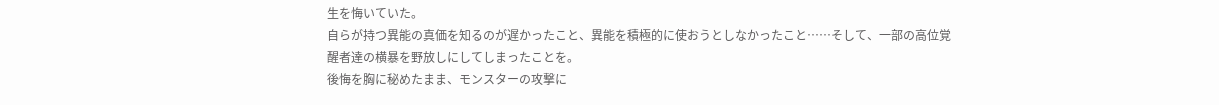生を悔いていた。
自らが持つ異能の真価を知るのが遅かったこと、異能を積極的に使おうとしなかったこと……そして、一部の高位覚醒者達の横暴を野放しにしてしまったことを。
後悔を胸に秘めたまま、モンスターの攻撃に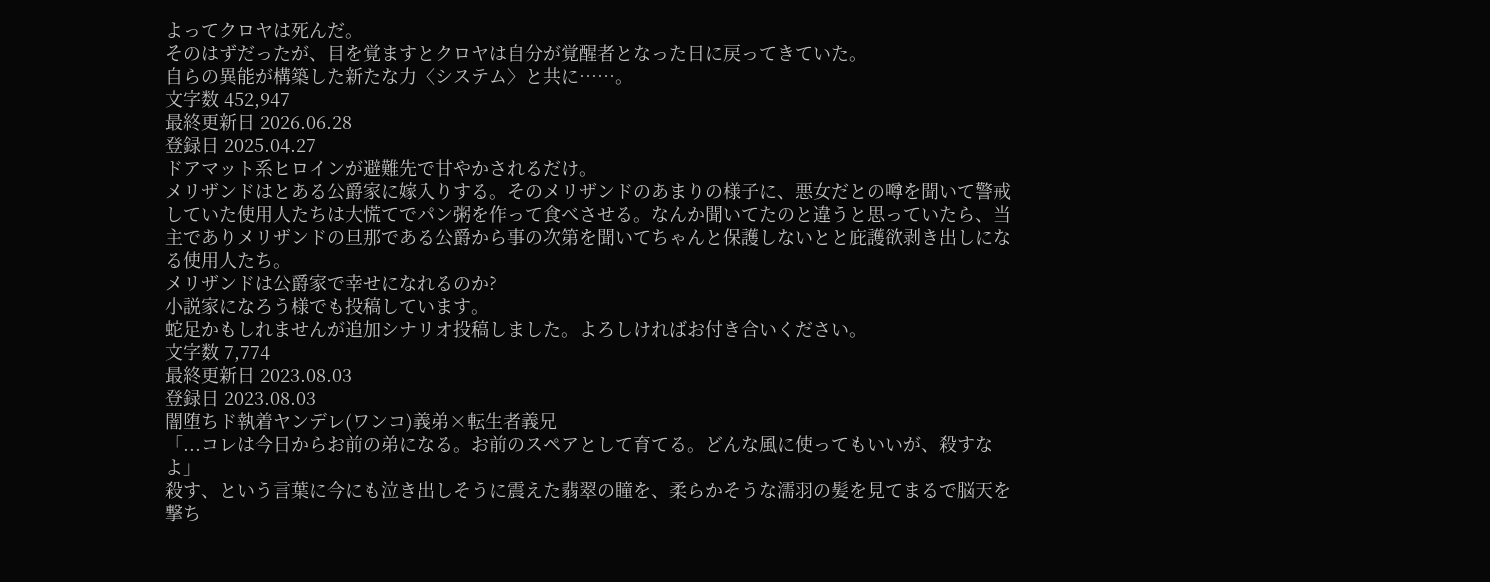よってクロヤは死んだ。
そのはずだったが、目を覚ますとクロヤは自分が覚醒者となった日に戻ってきていた。
自らの異能が構築した新たな力〈システム〉と共に……。
文字数 452,947
最終更新日 2026.06.28
登録日 2025.04.27
ドアマット系ヒロインが避難先で甘やかされるだけ。
メリザンドはとある公爵家に嫁入りする。そのメリザンドのあまりの様子に、悪女だとの噂を聞いて警戒していた使用人たちは大慌てでパン粥を作って食べさせる。なんか聞いてたのと違うと思っていたら、当主でありメリザンドの旦那である公爵から事の次第を聞いてちゃんと保護しないとと庇護欲剥き出しになる使用人たち。
メリザンドは公爵家で幸せになれるのか?
小説家になろう様でも投稿しています。
蛇足かもしれませんが追加シナリオ投稿しました。よろしければお付き合いください。
文字数 7,774
最終更新日 2023.08.03
登録日 2023.08.03
闇堕ちド執着ヤンデレ(ワンコ)義弟×転生者義兄
「...コレは今日からお前の弟になる。お前のスペアとして育てる。どんな風に使ってもいいが、殺すなよ」
殺す、という言葉に今にも泣き出しそうに震えた翡翠の瞳を、柔らかそうな濡羽の髪を見てまるで脳天を撃ち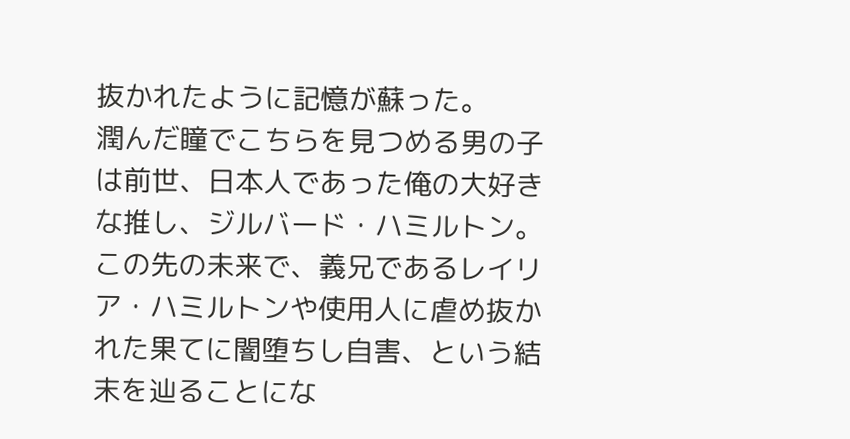抜かれたように記憶が蘇った。
潤んだ瞳でこちらを見つめる男の子は前世、日本人であった俺の大好きな推し、ジルバード・ハミルトン。
この先の未来で、義兄であるレイリア・ハミルトンや使用人に虐め抜かれた果てに闇堕ちし自害、という結末を辿ることにな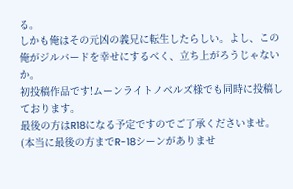る。
しかも俺はその元凶の義兄に転生したらしい。よし、この俺がジルバードを幸せにするべく、立ち上がろうじゃないか。
初投稿作品です!ムーンライトノベルズ様でも同時に投稿しております。
最後の方はR18になる予定ですのでご了承くださいませ。(本当に最後の方までR-18シーンがありませ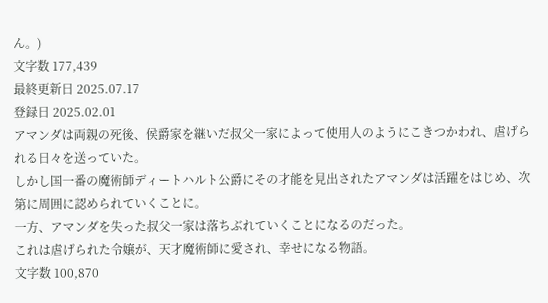ん。)
文字数 177,439
最終更新日 2025.07.17
登録日 2025.02.01
アマンダは両親の死後、侯爵家を継いだ叔父一家によって使用人のようにこきつかわれ、虐げられる日々を送っていた。
しかし国一番の魔術師ディートハルト公爵にその才能を見出されたアマンダは活躍をはじめ、次第に周囲に認められていくことに。
一方、アマンダを失った叔父一家は落ちぶれていくことになるのだった。
これは虐げられた令嬢が、天才魔術師に愛され、幸せになる物語。
文字数 100,870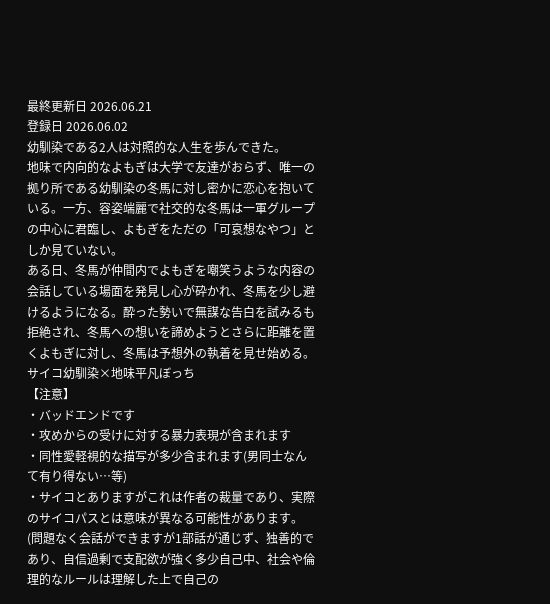最終更新日 2026.06.21
登録日 2026.06.02
幼馴染である2人は対照的な人生を歩んできた。
地味で内向的なよもぎは大学で友達がおらず、唯一の拠り所である幼馴染の冬馬に対し密かに恋心を抱いている。一方、容姿端麗で社交的な冬馬は一軍グループの中心に君臨し、よもぎをただの「可哀想なやつ」としか見ていない。
ある日、冬馬が仲間内でよもぎを嘲笑うような内容の会話している場面を発見し心が砕かれ、冬馬を少し避けるようになる。酔った勢いで無謀な告白を試みるも拒絶され、冬馬への想いを諦めようとさらに距離を置くよもぎに対し、冬馬は予想外の執着を見せ始める。
サイコ幼馴染×地味平凡ぼっち
【注意】
・バッドエンドです
・攻めからの受けに対する暴力表現が含まれます
・同性愛軽視的な描写が多少含まれます(男同士なんて有り得ない…等)
・サイコとありますがこれは作者の裁量であり、実際のサイコパスとは意味が異なる可能性があります。
(問題なく会話ができますが1部話が通じず、独善的であり、自信過剰で支配欲が強く多少自己中、社会や倫理的なルールは理解した上で自己の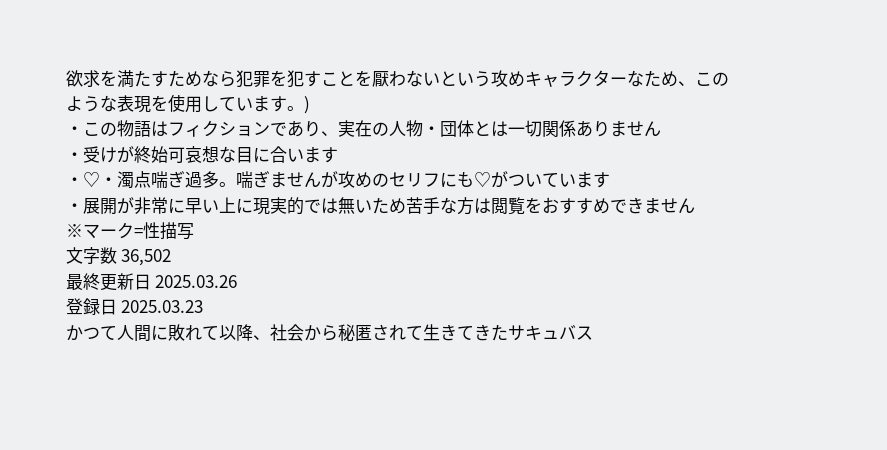欲求を満たすためなら犯罪を犯すことを厭わないという攻めキャラクターなため、このような表現を使用しています。)
・この物語はフィクションであり、実在の人物・団体とは一切関係ありません
・受けが終始可哀想な目に合います
・♡・濁点喘ぎ過多。喘ぎませんが攻めのセリフにも♡がついています
・展開が非常に早い上に現実的では無いため苦手な方は閲覧をおすすめできません
※マーク=性描写
文字数 36,502
最終更新日 2025.03.26
登録日 2025.03.23
かつて人間に敗れて以降、社会から秘匿されて生きてきたサキュバス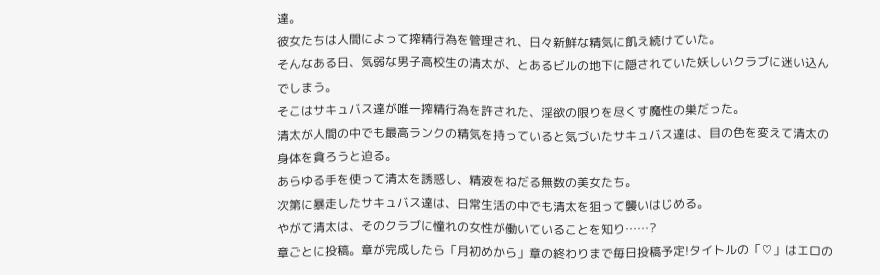達。
彼女たちは人間によって搾精行為を管理され、日々新鮮な精気に飢え続けていた。
そんなある日、気弱な男子高校生の清太が、とあるビルの地下に隠されていた妖しいクラブに迷い込んでしまう。
そこはサキュバス達が唯一搾精行為を許された、淫欲の限りを尽くす魔性の巣だった。
清太が人間の中でも最高ランクの精気を持っていると気づいたサキュバス達は、目の色を変えて清太の身体を貪ろうと迫る。
あらゆる手を使って清太を誘惑し、精液をねだる無数の美女たち。
次第に暴走したサキュバス達は、日常生活の中でも清太を狙って襲いはじめる。
やがて清太は、そのクラブに憧れの女性が働いていることを知り……?
章ごとに投稿。章が完成したら「月初めから」章の終わりまで毎日投稿予定!タイトルの「♡」はエロの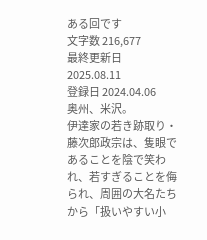ある回です
文字数 216,677
最終更新日 2025.08.11
登録日 2024.04.06
奥州、米沢。
伊達家の若き跡取り・藤次郎政宗は、隻眼であることを陰で笑われ、若すぎることを侮られ、周囲の大名たちから「扱いやすい小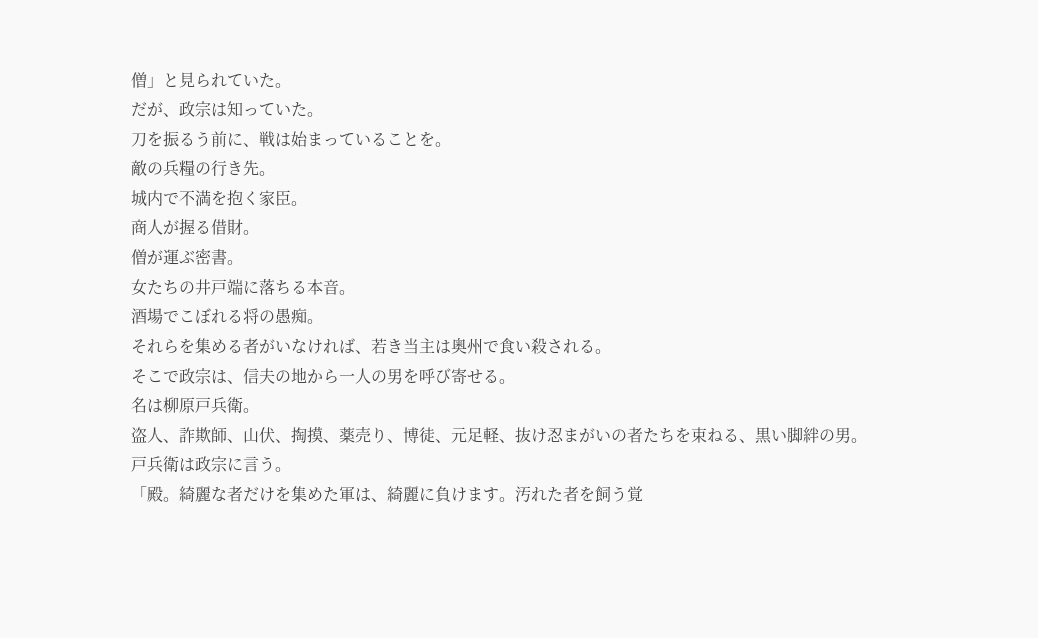僧」と見られていた。
だが、政宗は知っていた。
刀を振るう前に、戦は始まっていることを。
敵の兵糧の行き先。
城内で不満を抱く家臣。
商人が握る借財。
僧が運ぶ密書。
女たちの井戸端に落ちる本音。
酒場でこぼれる将の愚痴。
それらを集める者がいなければ、若き当主は奥州で食い殺される。
そこで政宗は、信夫の地から一人の男を呼び寄せる。
名は柳原戸兵衛。
盗人、詐欺師、山伏、掏摸、薬売り、博徒、元足軽、抜け忍まがいの者たちを束ねる、黒い脚絆の男。
戸兵衛は政宗に言う。
「殿。綺麗な者だけを集めた軍は、綺麗に負けます。汚れた者を飼う覚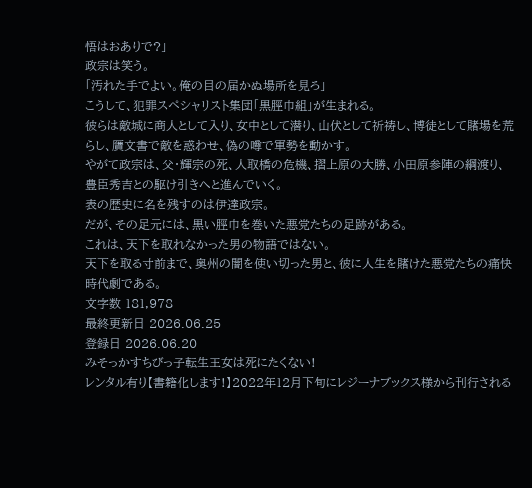悟はおありで?」
政宗は笑う。
「汚れた手でよい。俺の目の届かぬ場所を見ろ」
こうして、犯罪スペシャリスト集団「黒脛巾組」が生まれる。
彼らは敵城に商人として入り、女中として潜り、山伏として祈祷し、博徒として賭場を荒らし、贋文書で敵を惑わせ、偽の噂で軍勢を動かす。
やがて政宗は、父・輝宗の死、人取橋の危機、摺上原の大勝、小田原参陣の綱渡り、豊臣秀吉との駆け引きへと進んでいく。
表の歴史に名を残すのは伊達政宗。
だが、その足元には、黒い脛巾を巻いた悪党たちの足跡がある。
これは、天下を取れなかった男の物語ではない。
天下を取る寸前まで、奥州の闇を使い切った男と、彼に人生を賭けた悪党たちの痛快時代劇である。
文字数 181,978
最終更新日 2026.06.25
登録日 2026.06.20
みそっかすちびっ子転生王女は死にたくない!
レンタル有り【書籍化します!】2022年12月下旬にレジーナブックス様から刊行される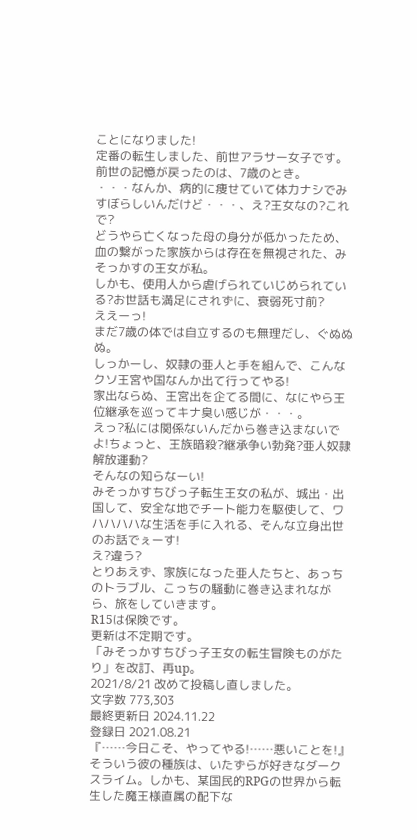ことになりました!
定番の転生しました、前世アラサー女子です。
前世の記憶が戻ったのは、7歳のとき。
・・・なんか、病的に痩せていて体力ナシでみすぼらしいんだけど・・・、え?王女なの?これで?
どうやら亡くなった母の身分が低かったため、血の繋がった家族からは存在を無視された、みそっかすの王女が私。
しかも、使用人から虐げられていじめられている?お世話も満足にされずに、衰弱死寸前?
ええーっ!
まだ7歳の体では自立するのも無理だし、ぐぬぬぬ。
しっかーし、奴隷の亜人と手を組んで、こんなクソ王宮や国なんか出て行ってやる!
家出ならぬ、王宮出を企てる間に、なにやら王位継承を巡ってキナ臭い感じが・・・。
えっ?私には関係ないんだから巻き込まないでよ!ちょっと、王族暗殺?継承争い勃発?亜人奴隷解放運動?
そんなの知らなーい!
みそっかすちびっ子転生王女の私が、城出・出国して、安全な地でチート能力を駆使して、ワハハハハな生活を手に入れる、そんな立身出世のお話でぇーす!
え?違う?
とりあえず、家族になった亜人たちと、あっちのトラブル、こっちの騒動に巻き込まれながら、旅をしていきます。
R15は保険です。
更新は不定期です。
「みそっかすちびっ子王女の転生冒険ものがたり」を改訂、再up。
2021/8/21 改めて投稿し直しました。
文字数 773,303
最終更新日 2024.11.22
登録日 2021.08.21
『……今日こそ、やってやる!……悪いことを!』
そういう彼の種族は、いたずらが好きなダークスライム。しかも、某国民的RPGの世界から転生した魔王様直属の配下な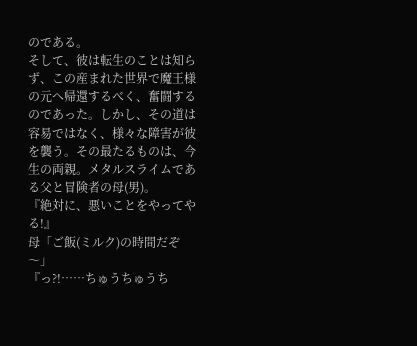のである。
そして、彼は転生のことは知らず、この産まれた世界で魔王様の元へ帰還するべく、奮闘するのであった。しかし、その道は容易ではなく、様々な障害が彼を襲う。その最たるものは、今生の両親。メタルスライムである父と冒険者の母(男)。
『絶対に、悪いことをやってやる!』
母「ご飯(ミルク)の時間だぞ〜」
『っ?!……ちゅうちゅうち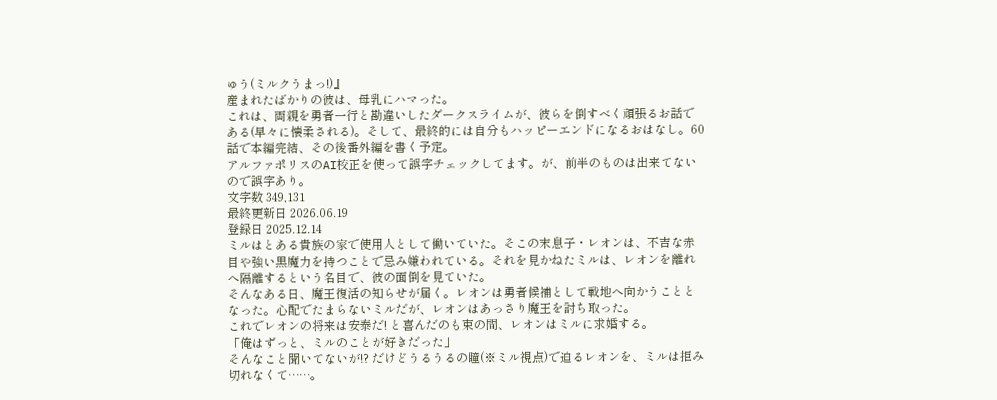ゅう(ミルクうまっ!)』
産まれたばかりの彼は、母乳にハマった。
これは、両親を勇者一行と勘違いしたダークスライムが、彼らを倒すべく頑張るお話である(早々に懐柔される)。そして、最終的には自分もハッピーエンドになるおはなし。60話で本編完結、その後番外編を書く予定。
アルファポリスのAI校正を使って誤字チェックしてます。が、前半のものは出来てないので誤字あり。
文字数 349,131
最終更新日 2026.06.19
登録日 2025.12.14
ミルはとある貴族の家で使用人として働いていた。そこの末息子・レオンは、不吉な赤目や強い黒魔力を持つことで忌み嫌われている。それを見かねたミルは、レオンを離れへ隔離するという名目で、彼の面倒を見ていた。
そんなある日、魔王復活の知らせが届く。レオンは勇者候補として戦地へ向かうこととなった。心配でたまらないミルだが、レオンはあっさり魔王を討ち取った。
これでレオンの将来は安泰だ! と喜んだのも束の間、レオンはミルに求婚する。
「俺はずっと、ミルのことが好きだった」
そんなこと聞いてないが!? だけどうるうるの瞳(※ミル視点)で迫るレオンを、ミルは拒み切れなくて……。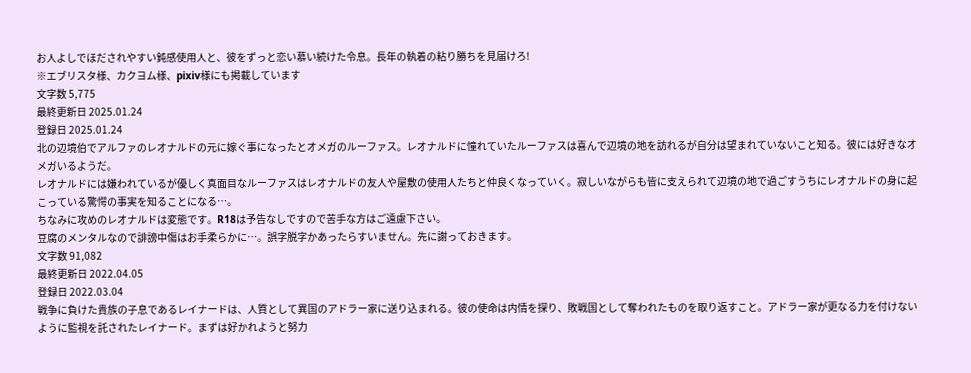お人よしでほだされやすい鈍感使用人と、彼をずっと恋い慕い続けた令息。長年の執着の粘り勝ちを見届けろ!
※エブリスタ様、カクヨム様、pixiv様にも掲載しています
文字数 5,775
最終更新日 2025.01.24
登録日 2025.01.24
北の辺境伯でアルファのレオナルドの元に嫁ぐ事になったとオメガのルーファス。レオナルドに憧れていたルーファスは喜んで辺境の地を訪れるが自分は望まれていないこと知る。彼には好きなオメガいるようだ。
レオナルドには嫌われているが優しく真面目なルーファスはレオナルドの友人や屋敷の使用人たちと仲良くなっていく。寂しいながらも皆に支えられて辺境の地で過ごすうちにレオナルドの身に起こっている驚愕の事実を知ることになる…。
ちなみに攻めのレオナルドは変態です。R18は予告なしですので苦手な方はご遠慮下さい。
豆腐のメンタルなので誹謗中傷はお手柔らかに…。誤字脱字かあったらすいません。先に謝っておきます。
文字数 91,082
最終更新日 2022.04.05
登録日 2022.03.04
戦争に負けた貴族の子息であるレイナードは、人質として異国のアドラー家に送り込まれる。彼の使命は内情を探り、敗戦国として奪われたものを取り返すこと。アドラー家が更なる力を付けないように監視を託されたレイナード。まずは好かれようと努力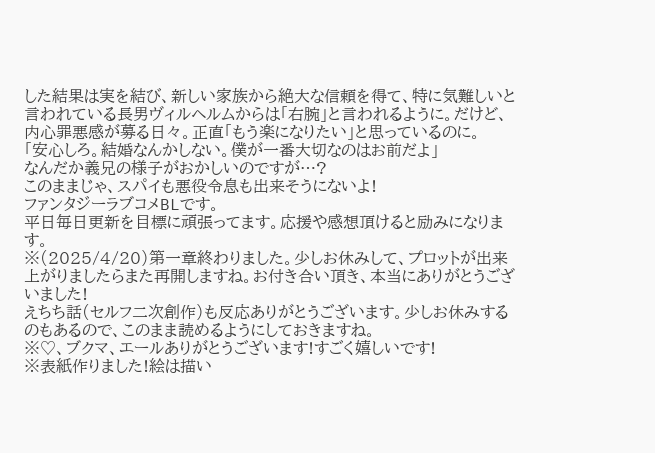した結果は実を結び、新しい家族から絶大な信頼を得て、特に気難しいと言われている長男ヴィルヘルムからは「右腕」と言われるように。だけど、内心罪悪感が募る日々。正直「もう楽になりたい」と思っているのに。
「安心しろ。結婚なんかしない。僕が一番大切なのはお前だよ」
なんだか義兄の様子がおかしいのですが…?
このままじゃ、スパイも悪役令息も出来そうにないよ!
ファンタジーラブコメBLです。
平日毎日更新を目標に頑張ってます。応援や感想頂けると励みになります。
※(2025/4/20)第一章終わりました。少しお休みして、プロットが出来上がりましたらまた再開しますね。お付き合い頂き、本当にありがとうございました!
えちち話(セルフ二次創作)も反応ありがとうございます。少しお休みするのもあるので、このまま読めるようにしておきますね。
※♡、ブクマ、エールありがとうございます!すごく嬉しいです!
※表紙作りました!絵は描い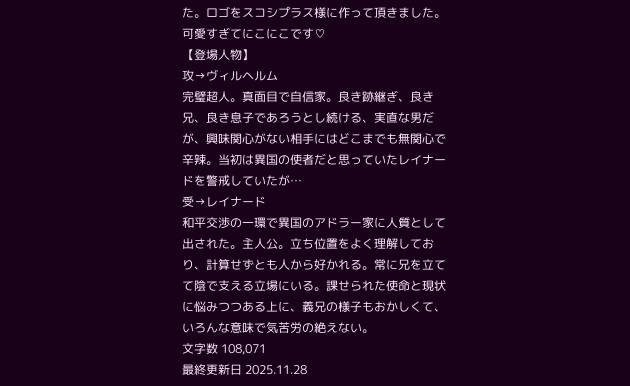た。ロゴをスコシプラス様に作って頂きました。可愛すぎてにこにこです♡
【登場人物】
攻→ヴィルヘルム
完璧超人。真面目で自信家。良き跡継ぎ、良き兄、良き息子であろうとし続ける、実直な男だが、興味関心がない相手にはどこまでも無関心で辛辣。当初は異国の使者だと思っていたレイナードを警戒していたが…
受→レイナード
和平交渉の一環で異国のアドラー家に人質として出された。主人公。立ち位置をよく理解しており、計算せずとも人から好かれる。常に兄を立てて陰で支える立場にいる。課せられた使命と現状に悩みつつある上に、義兄の様子もおかしくて、いろんな意味で気苦労の絶えない。
文字数 108,071
最終更新日 2025.11.28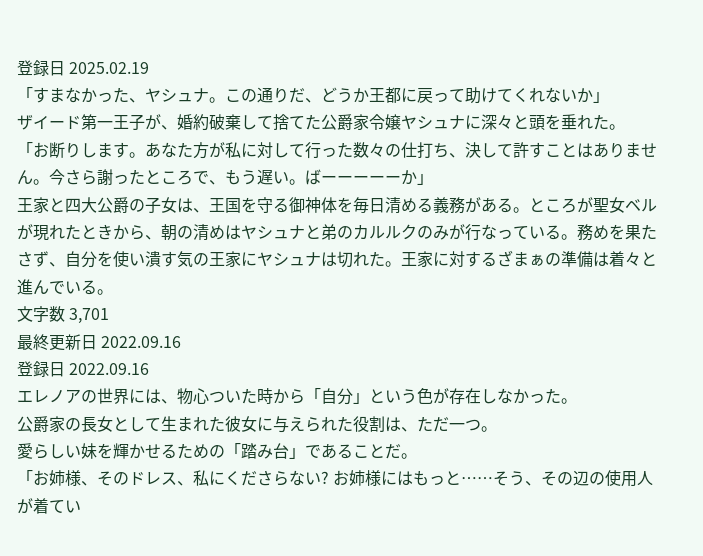登録日 2025.02.19
「すまなかった、ヤシュナ。この通りだ、どうか王都に戻って助けてくれないか」
ザイード第一王子が、婚約破棄して捨てた公爵家令嬢ヤシュナに深々と頭を垂れた。
「お断りします。あなた方が私に対して行った数々の仕打ち、決して許すことはありません。今さら謝ったところで、もう遅い。ばーーーーーか」
王家と四大公爵の子女は、王国を守る御神体を毎日清める義務がある。ところが聖女ベルが現れたときから、朝の清めはヤシュナと弟のカルルクのみが行なっている。務めを果たさず、自分を使い潰す気の王家にヤシュナは切れた。王家に対するざまぁの準備は着々と進んでいる。
文字数 3,701
最終更新日 2022.09.16
登録日 2022.09.16
エレノアの世界には、物心ついた時から「自分」という色が存在しなかった。
公爵家の長女として生まれた彼女に与えられた役割は、ただ一つ。
愛らしい妹を輝かせるための「踏み台」であることだ。
「お姉様、そのドレス、私にくださらない? お姉様にはもっと……そう、その辺の使用人が着てい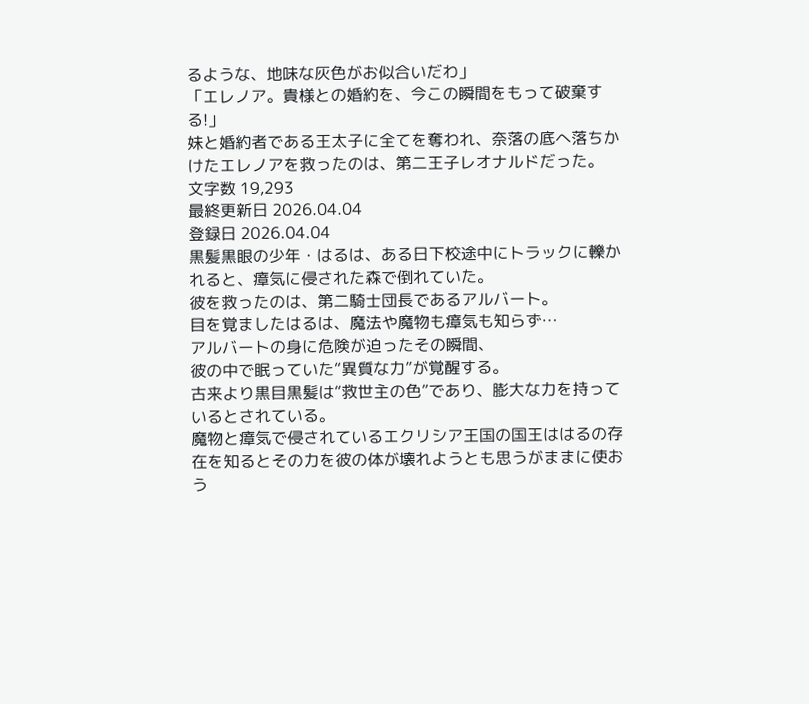るような、地味な灰色がお似合いだわ」
「エレノア。貴様との婚約を、今この瞬間をもって破棄する!」
妹と婚約者である王太子に全てを奪われ、奈落の底へ落ちかけたエレノアを救ったのは、第二王子レオナルドだった。
文字数 19,293
最終更新日 2026.04.04
登録日 2026.04.04
黒髪黒眼の少年・はるは、ある日下校途中にトラックに轢かれると、瘴気に侵された森で倒れていた。
彼を救ったのは、第二騎士団長であるアルバート。
目を覚ましたはるは、魔法や魔物も瘴気も知らず…
アルバートの身に危険が迫ったその瞬間、
彼の中で眠っていた“異質な力”が覚醒する。
古来より黒目黒髪は“救世主の色”であり、膨大な力を持っているとされている。
魔物と瘴気で侵されているエクリシア王国の国王ははるの存在を知るとその力を彼の体が壊れようとも思うがままに使おう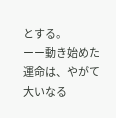とする。
ーー動き始めた運命は、やがて大いなる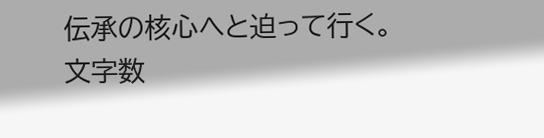伝承の核心へと迫って行く。
文字数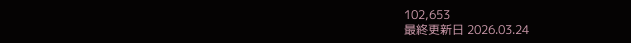102,653
最終更新日 2026.03.24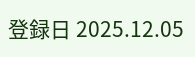登録日 2025.12.05